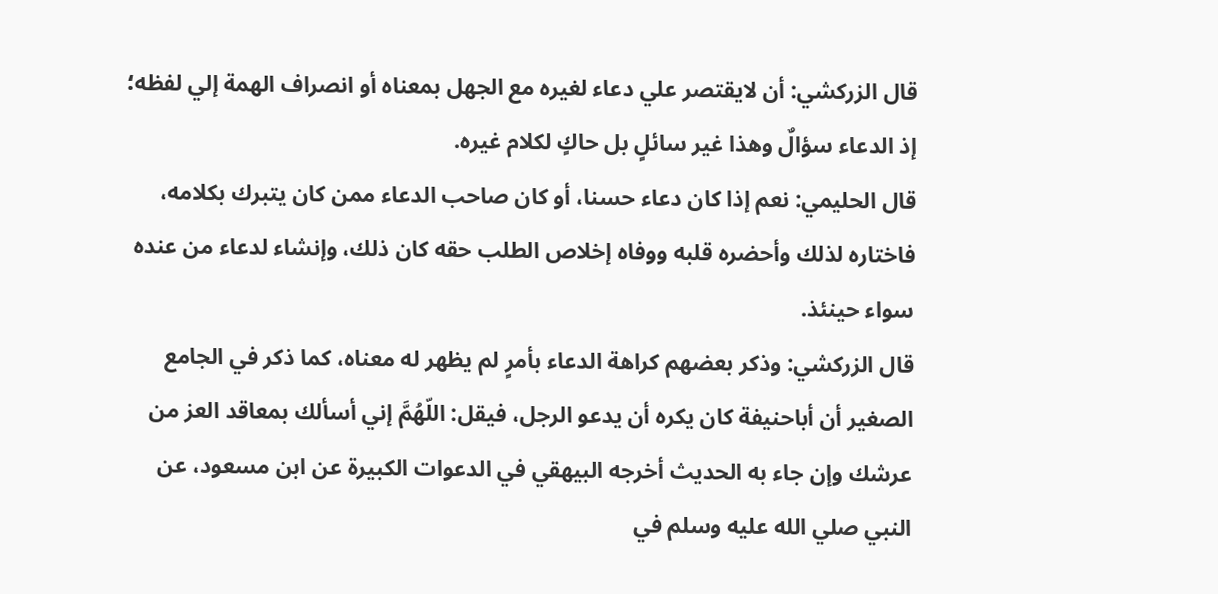قال الزركشي: أن لايقتصر علي دعاء لغيره مع الجهل بمعناه أو انصراف الهمة إلي لفظه؛ إذ الدعاء سؤالٌ وهذا غير سائلٍ بل حاكٍ لكلام غيره.
قال الحليمي: نعم إذا كان دعاء حسنا، أو كان صاحب الدعاء ممن كان يتبرك بكلامه، فاختاره لذلك وأحضره قلبه ووفاه إخلاص الطلب حقه كان ذلك، وإنشاء لدعاء من عنده سواء حينئذ.
قال الزركشي: وذكر بعضهم كراهة الدعاء بأمرٍ لم يظهر له معناه، كما ذكر في الجامع الصغير أن أباحنيفة كان يكره أن يدعو الرجل، فيقل: اللّهُمَّ إني أسألك بمعاقد العز من عرشك وإن جاء به الحديث أخرجه البيهقي في الدعوات الكبيرة عن ابن مسعود، عن النبي صلي الله عليه وسلم في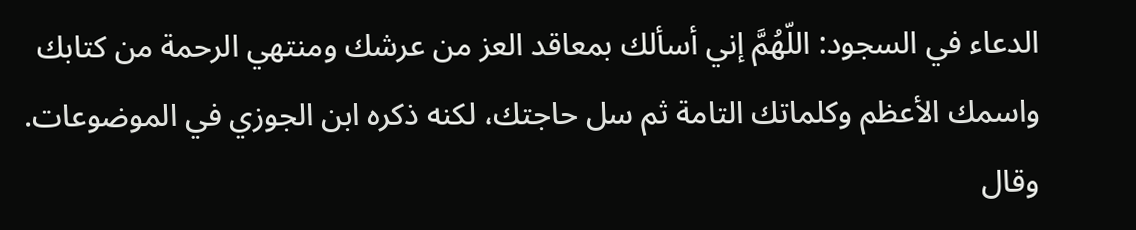الدعاء في السجود: اللّهُمَّ إني أسألك بمعاقد العز من عرشك ومنتهي الرحمة من كتابك واسمك الأعظم وكلماتك التامة ثم سل حاجتك، لكنه ذكره ابن الجوزي في الموضوعات.
وقال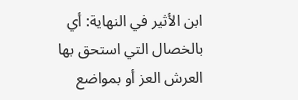ابن الأثير في النهاية: أي بالخصال التي استحق بها العرش العز أو بمواضع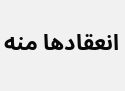انعقادها منه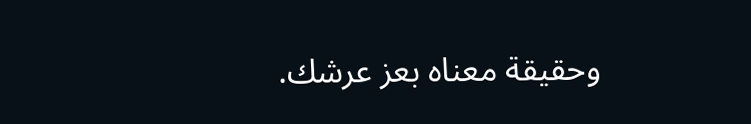وحقيقة معناه بعز عرشك.